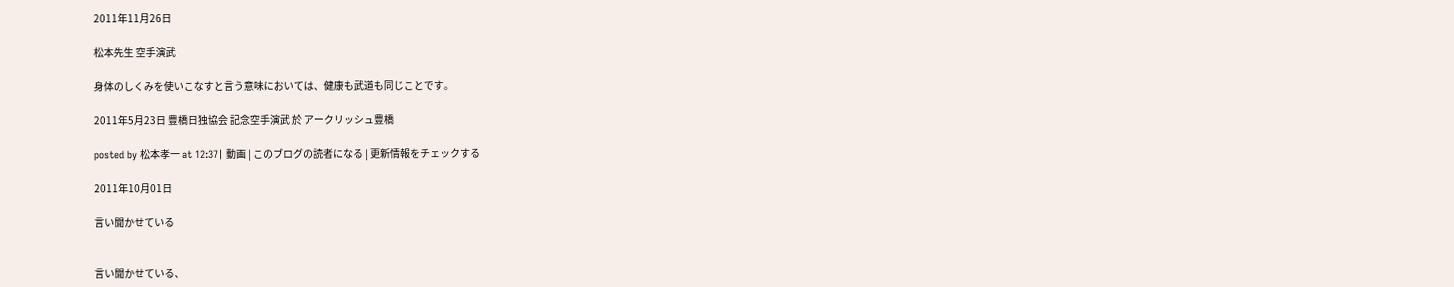2011年11月26日

松本先生 空手演武

身体のしくみを使いこなすと言う意味においては、健康も武道も同じことです。

2011年5月23日 豊橋日独協会 記念空手演武 於 アークリッシュ豊橋

posted by 松本孝一 at 12:37| 動画 | このブログの読者になる | 更新情報をチェックする

2011年10月01日

言い聞かせている


言い聞かせている、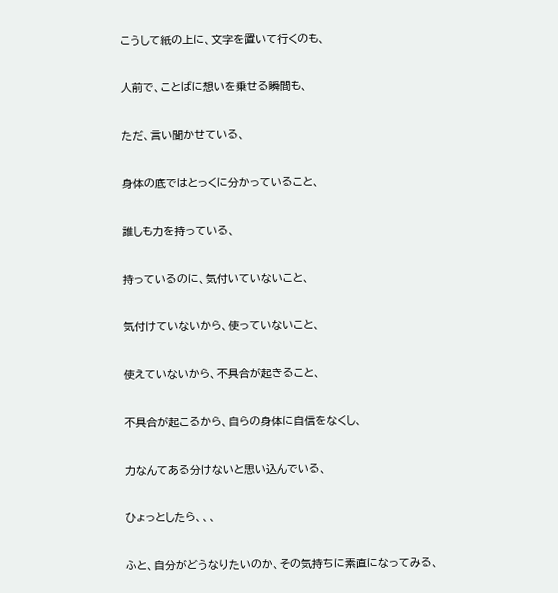こうして紙の上に、文字を置いて行くのも、

人前で、ことばに想いを乗せる瞬間も、

ただ、言い聞かせている、

身体の底ではとっくに分かっていること、

誰しも力を持っている、

持っているのに、気付いていないこと、

気付けていないから、使っていないこと、

使えていないから、不具合が起きること、

不具合が起こるから、自らの身体に自信をなくし、

力なんてある分けないと思い込んでいる、

ひょっとしたら、、、

ふと、自分がどうなりたいのか、その気持ちに素直になってみる、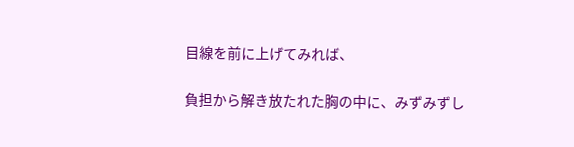目線を前に上げてみれば、

負担から解き放たれた胸の中に、みずみずし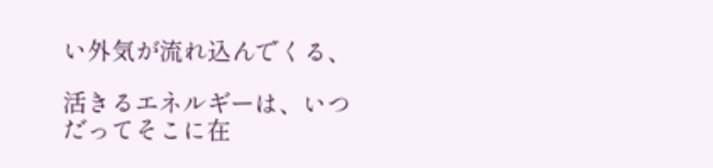い外気が流れ込んでくる、

活きるエネルギーは、いつだってそこに在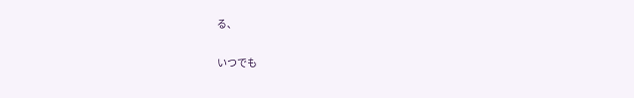る、

いつでも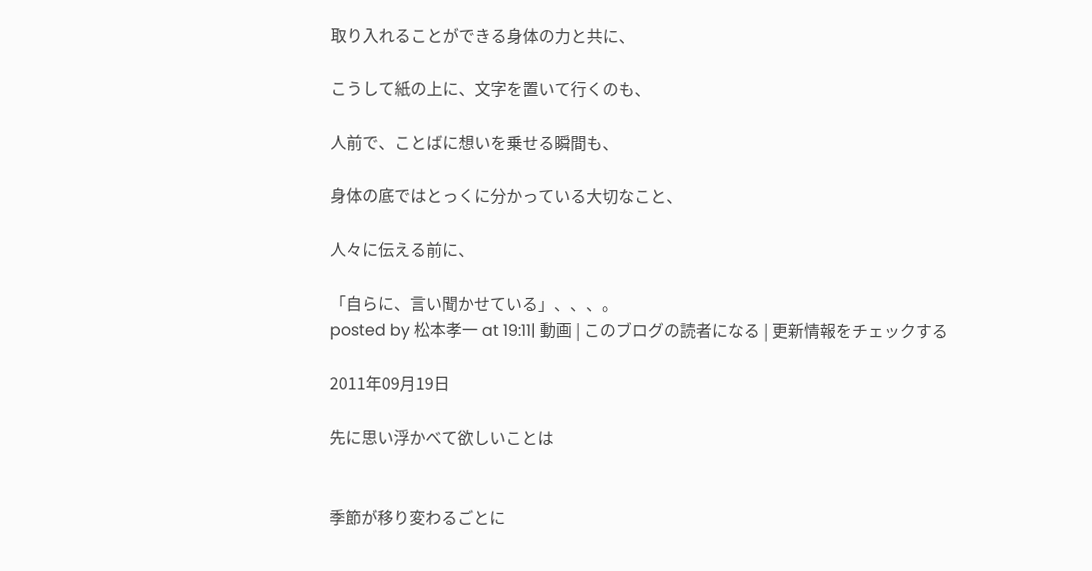取り入れることができる身体の力と共に、

こうして紙の上に、文字を置いて行くのも、

人前で、ことばに想いを乗せる瞬間も、

身体の底ではとっくに分かっている大切なこと、

人々に伝える前に、

「自らに、言い聞かせている」、、、。
posted by 松本孝一 at 19:11| 動画 | このブログの読者になる | 更新情報をチェックする

2011年09月19日

先に思い浮かべて欲しいことは


季節が移り変わるごとに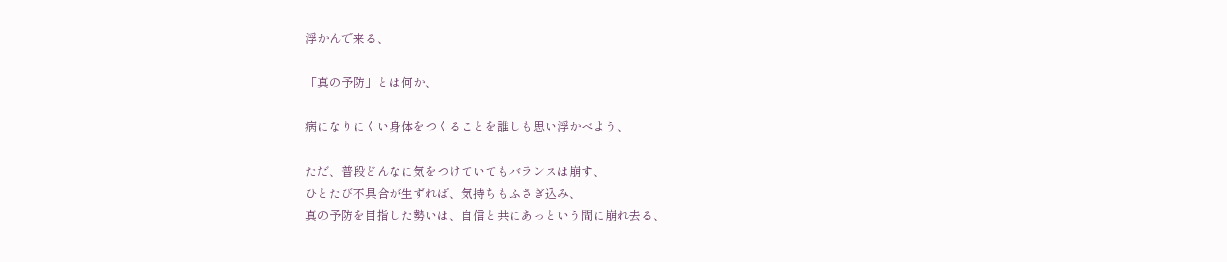浮かんで来る、

「真の予防」とは何か、

病になりにくい身体をつくることを誰しも思い浮かべよう、

ただ、普段どんなに気をつけていてもバランスは崩す、
ひとたび不具合が生ずれば、気持ちもふさぎ込み、
真の予防を目指した勢いは、自信と共にあっという間に崩れ去る、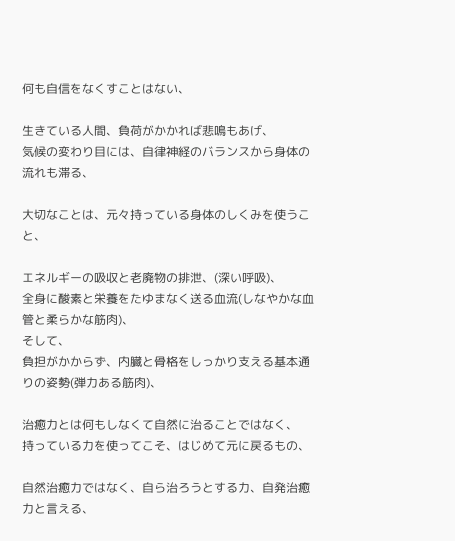何も自信をなくすことはない、

生きている人間、負荷がかかれば悲鳴もあげ、
気候の変わり目には、自律神経のバランスから身体の流れも滞る、

大切なことは、元々持っている身体のしくみを使うこと、

エネルギーの吸収と老廃物の排泄、(深い呼吸)、
全身に酸素と栄養をたゆまなく送る血流(しなやかな血管と柔らかな筋肉)、
そして、
負担がかからず、内臓と骨格をしっかり支える基本通りの姿勢(弾力ある筋肉)、

治癒力とは何もしなくて自然に治ることではなく、
持っている力を使ってこそ、はじめて元に戻るもの、

自然治癒力ではなく、自ら治ろうとする力、自発治癒力と言える、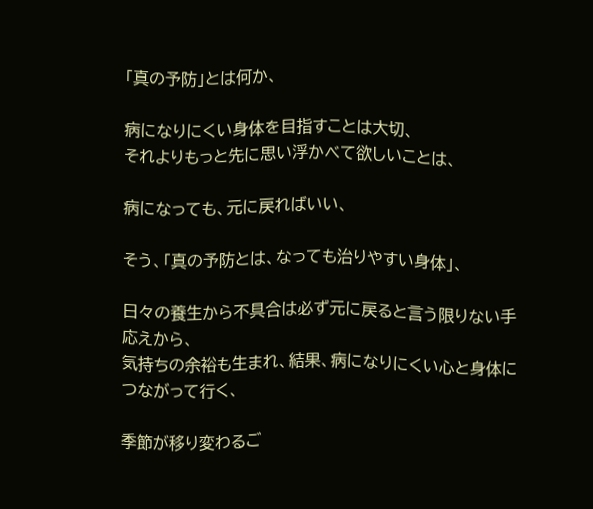「真の予防」とは何か、

病になりにくい身体を目指すことは大切、
それよりもっと先に思い浮かべて欲しいことは、

病になっても、元に戻ればいい、

そう、「真の予防とは、なっても治りやすい身体」、

日々の養生から不具合は必ず元に戻ると言う限りない手応えから、
気持ちの余裕も生まれ、結果、病になりにくい心と身体につながって行く、

季節が移り変わるご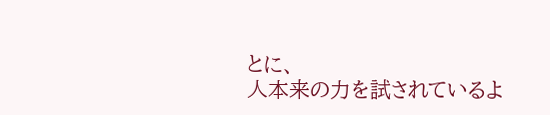とに、
人本来の力を試されているよ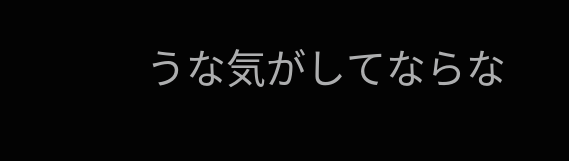うな気がしてならな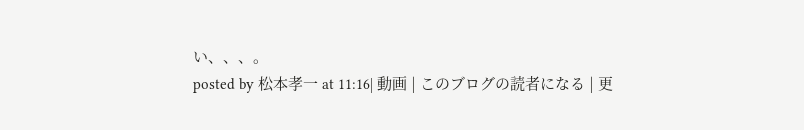い、、、。
posted by 松本孝一 at 11:16| 動画 | このブログの読者になる | 更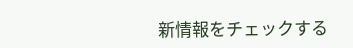新情報をチェックする